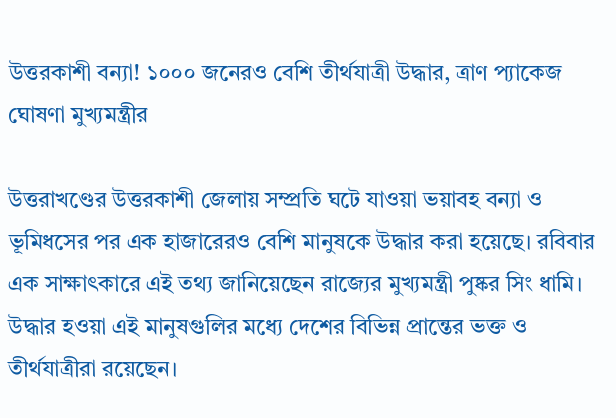উত্তরকাশী বন্যা! ১০০০ জনেরও বেশি তীর্থযাত্রী উদ্ধার, ত্রাণ প্যাকেজ ঘোষণা মুখ্যমন্ত্রীর

উত্তরাখণ্ডের উত্তরকাশী জেলায় সম্প্রতি ঘটে যাওয়া ভয়াবহ বন্যা ও ভূমিধসের পর এক হাজারেরও বেশি মানুষকে উদ্ধার করা হয়েছে। রবিবার এক সাক্ষাৎকারে এই তথ্য জানিয়েছেন রাজ্যের মুখ্যমন্ত্রী পুষ্কর সিং ধামি। উদ্ধার হওয়া এই মানুষগুলির মধ্যে দেশের বিভিন্ন প্রান্তের ভক্ত ও তীর্থযাত্রীরা রয়েছেন।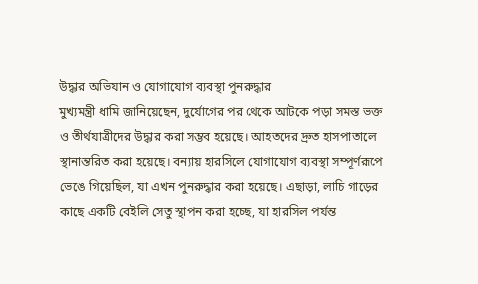উদ্ধার অভিযান ও যোগাযোগ ব্যবস্থা পুনরুদ্ধার
মুখ্যমন্ত্রী ধামি জানিয়েছেন, দুর্যোগের পর থেকে আটকে পড়া সমস্ত ভক্ত ও তীর্থযাত্রীদের উদ্ধার করা সম্ভব হয়েছে। আহতদের দ্রুত হাসপাতালে স্থানান্তরিত করা হয়েছে। বন্যায় হারসিলে যোগাযোগ ব্যবস্থা সম্পূর্ণরূপে ভেঙে গিয়েছিল, যা এখন পুনরুদ্ধার করা হয়েছে। এছাড়া, লাচি গাড়ের কাছে একটি বেইলি সেতু স্থাপন করা হচ্ছে, যা হারসিল পর্যন্ত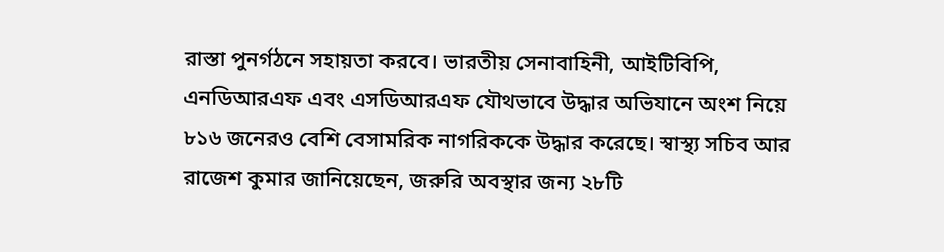রাস্তা পুনর্গঠনে সহায়তা করবে। ভারতীয় সেনাবাহিনী, আইটিবিপি, এনডিআরএফ এবং এসডিআরএফ যৌথভাবে উদ্ধার অভিযানে অংশ নিয়ে ৮১৬ জনেরও বেশি বেসামরিক নাগরিককে উদ্ধার করেছে। স্বাস্থ্য সচিব আর রাজেশ কুমার জানিয়েছেন, জরুরি অবস্থার জন্য ২৮টি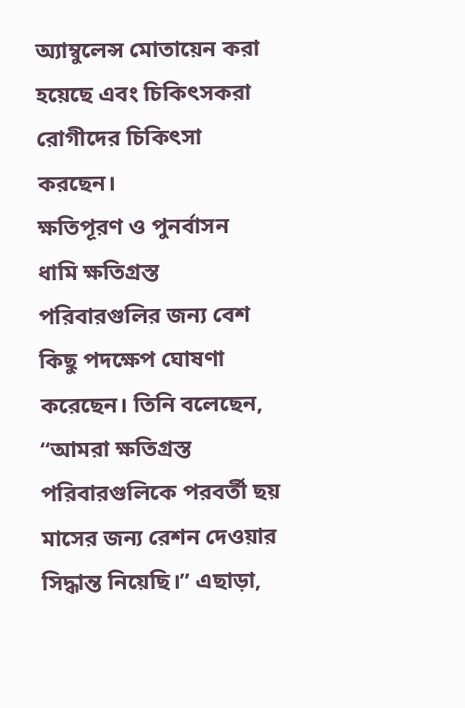অ্যাম্বুলেন্স মোতায়েন করা হয়েছে এবং চিকিৎসকরা রোগীদের চিকিৎসা করছেন।
ক্ষতিপূরণ ও পুনর্বাসন
ধামি ক্ষতিগ্রস্ত পরিবারগুলির জন্য বেশ কিছু পদক্ষেপ ঘোষণা করেছেন। তিনি বলেছেন, “আমরা ক্ষতিগ্রস্ত পরিবারগুলিকে পরবর্তী ছয় মাসের জন্য রেশন দেওয়ার সিদ্ধান্ত নিয়েছি।” এছাড়া,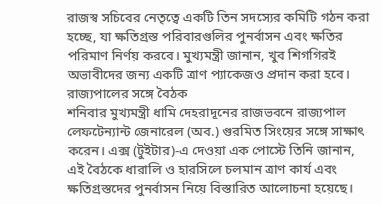রাজস্ব সচিবের নেতৃত্বে একটি তিন সদস্যের কমিটি গঠন করা হচ্ছে, যা ক্ষতিগ্রস্ত পরিবারগুলির পুনর্বাসন এবং ক্ষতির পরিমাণ নির্ণয় করবে। মুখ্যমন্ত্রী জানান, খুব শিগগিরই অভাবীদের জন্য একটি ত্রাণ প্যাকেজও প্রদান করা হবে।
রাজ্যপালের সঙ্গে বৈঠক
শনিবার মুখ্যমন্ত্রী ধামি দেহরাদূনের রাজভবনে রাজ্যপাল লেফটেন্যান্ট জেনারেল (অব.) গুরমিত সিংয়ের সঙ্গে সাক্ষাৎ করেন। এক্স (টুইটার)-এ দেওয়া এক পোস্টে তিনি জানান, এই বৈঠকে ধারালি ও হারসিলে চলমান ত্রাণ কার্য এবং ক্ষতিগ্রস্তদের পুনর্বাসন নিয়ে বিস্তারিত আলোচনা হয়েছে।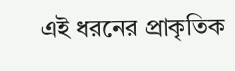এই ধরনের প্রাকৃতিক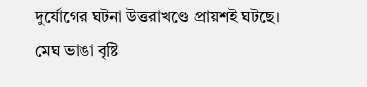দুর্যোগের ঘটনা উত্তরাখণ্ডে প্রায়শই ঘটছে। মেঘ ভাঙা বৃষ্টি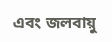এবং জলবায়ু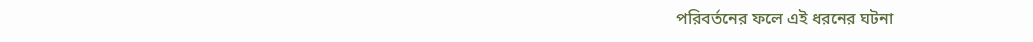পরিবর্তনের ফলে এই ধরনের ঘটনা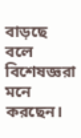বাড়ছে বলে বিশেষজ্ঞরা মনে করছেন।